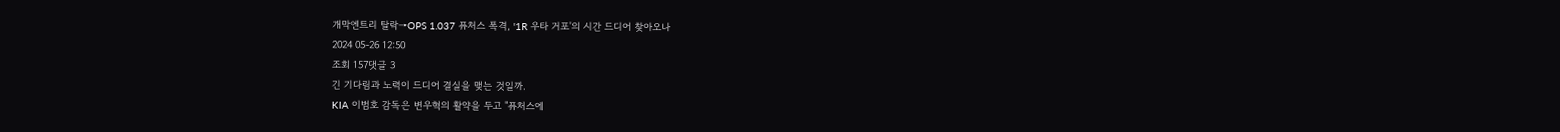개막엔트리 탈락→OPS 1.037 퓨처스 폭격, '1R 우타 거포'의 시간 드디어 찾아오나
2024 05-26 12:50
조회 157댓글 3
긴 기다림과 노력이 드디어 결실을 맺는 것일까.
KIA 이범호 감독은 변우혁의 활약을 두고 "퓨처스에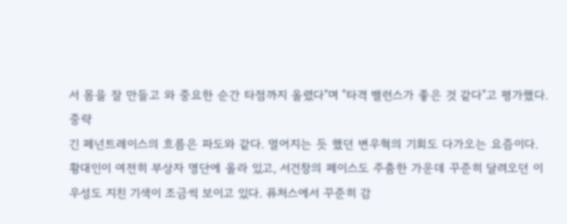서 몸을 잘 만들고 와 중요한 순간 타점까지 올렸다"며 "타격 밸런스가 좋은 것 같다"고 평가했다.
중략
긴 페넌트레이스의 흐름은 파도와 같다. 멀어지는 듯 했던 변우혁의 기회도 다가오는 요즘이다. 황대인이 여전히 부상자 명단에 올라 있고, 서건창의 페이스도 주춤한 가운데 꾸준히 달려오던 이우성도 지친 기색이 조금씩 보이고 있다. 퓨처스에서 꾸준히 감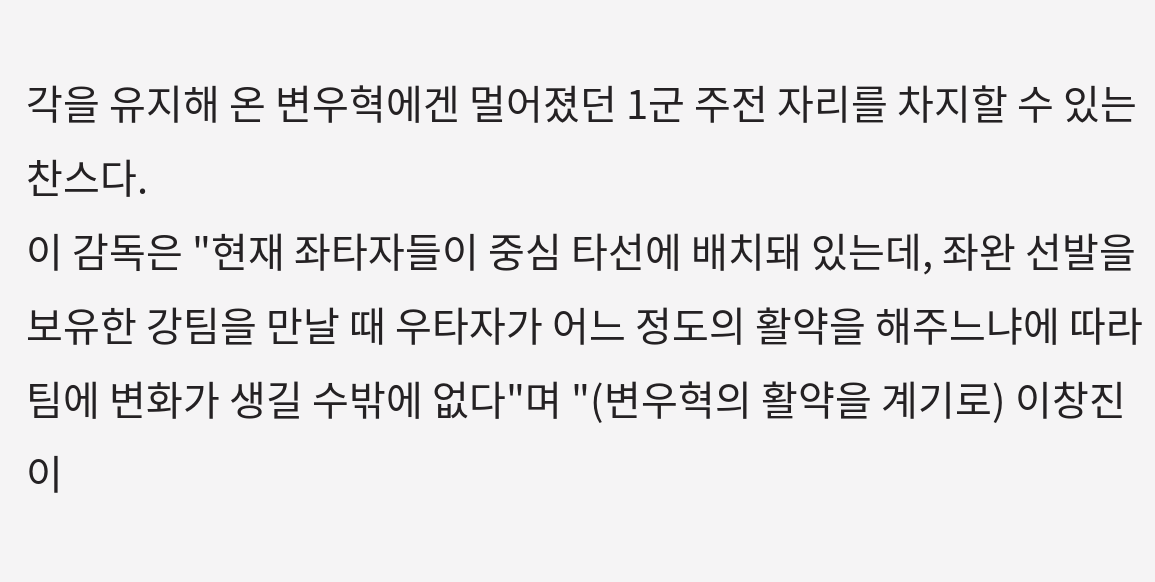각을 유지해 온 변우혁에겐 멀어졌던 1군 주전 자리를 차지할 수 있는 찬스다.
이 감독은 "현재 좌타자들이 중심 타선에 배치돼 있는데, 좌완 선발을 보유한 강팀을 만날 때 우타자가 어느 정도의 활약을 해주느냐에 따라 팀에 변화가 생길 수밖에 없다"며 "(변우혁의 활약을 계기로) 이창진 이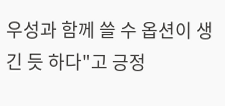우성과 함께 쓸 수 옵션이 생긴 듯 하다"고 긍정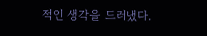적인 생각을 드러냈다.